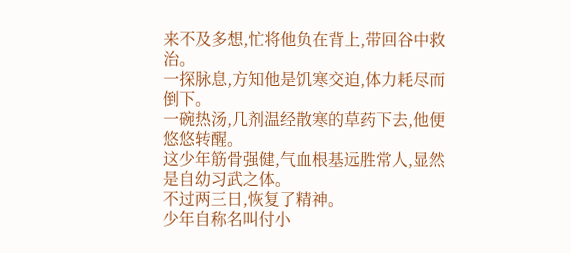来不及多想,忙将他负在背上,带回谷中救治。
一探脉息,方知他是饥寒交迫,体力耗尽而倒下。
一碗热汤,几剂温经散寒的草药下去,他便悠悠转醒。
这少年筋骨强健,气血根基远胜常人,显然是自幼习武之体。
不过两三日,恢复了精神。
少年自称名叫付小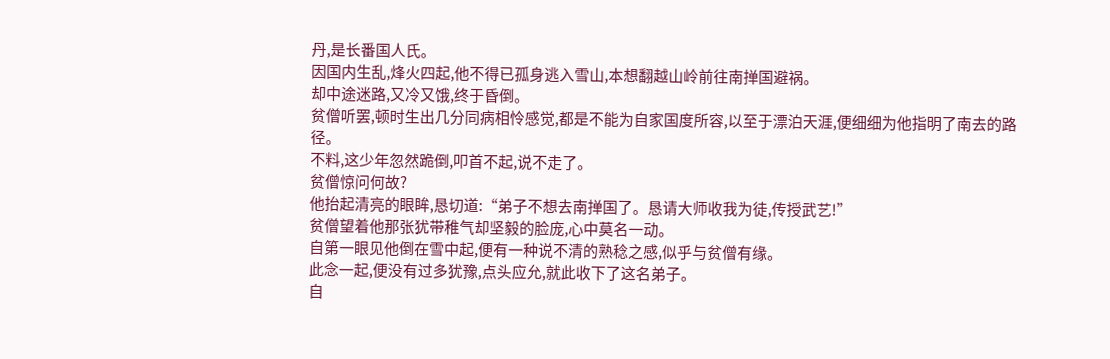丹,是长番国人氏。
因国内生乱,烽火四起,他不得已孤身逃入雪山,本想翻越山岭前往南掸国避祸。
却中途迷路,又冷又饿,终于昏倒。
贫僧听罢,顿时生出几分同病相怜感觉,都是不能为自家国度所容,以至于漂泊天涯,便细细为他指明了南去的路径。
不料,这少年忽然跪倒,叩首不起,说不走了。
贫僧惊问何故?
他抬起清亮的眼眸,恳切道:“弟子不想去南掸国了。恳请大师收我为徒,传授武艺!”
贫僧望着他那张犹带稚气却坚毅的脸庞,心中莫名一动。
自第一眼见他倒在雪中起,便有一种说不清的熟稔之感,似乎与贫僧有缘。
此念一起,便没有过多犹豫,点头应允,就此收下了这名弟子。
自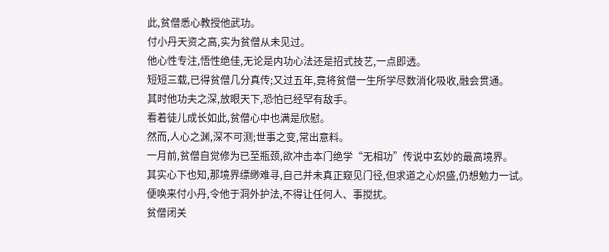此,贫僧悉心教授他武功。
付小丹天资之高,实为贫僧从未见过。
他心性专注,悟性绝佳,无论是内功心法还是招式技艺,一点即透。
短短三载,已得贫僧几分真传;又过五年,竟将贫僧一生所学尽数消化吸收,融会贯通。
其时他功夫之深,放眼天下,恐怕已经罕有敌手。
看着徒儿成长如此,贫僧心中也满是欣慰。
然而,人心之渊,深不可测;世事之变,常出意料。
一月前,贫僧自觉修为已至瓶颈,欲冲击本门绝学“无相功”传说中玄妙的最高境界。
其实心下也知,那境界缥缈难寻,自己并未真正窥见门径,但求道之心炽盛,仍想勉力一试。
便唤来付小丹,令他于洞外护法,不得让任何人、事搅扰。
贫僧闭关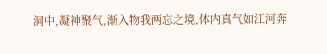洞中,凝神聚气,渐入物我两忘之境,体内真气如江河奔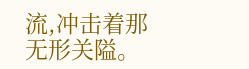流,冲击着那无形关隘。